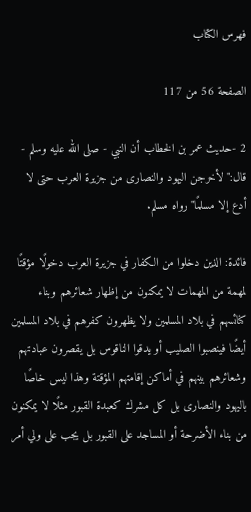فهرس الكتاب

الصفحة 56 من 117

2 -حديث عمر بن الخطاب أن النبي - صلى الله عليه وسلم - قال:"لأخرجن اليهود والنصارى من جزيرة العرب حتى لا أدع إلا مسلمًا"رواه مسلم.

فائدة: الذين دخلوا من الكفار في جزيرة العرب دخولًا مؤقتًا لمهمة من المهمات لا يمكنون من إظهار شعائرهم وبناء كنائسهم في بلاد المسلمين ولا يظهرون كفرهم في بلاد المسلمين أيضًا فينصبوا الصليب أو يدقوا الناقوس بل يقصرون عبادتهم وشعائرهم بينهم في أماكن إقامتهم المؤقتة وهذا ليس خاصًا باليهود والنصارى بل كل مشرك كعبدة القبور مثلًا لا يمكنون من بناء الأضرحة أو المساجد على القبور بل يجب على ولي أمر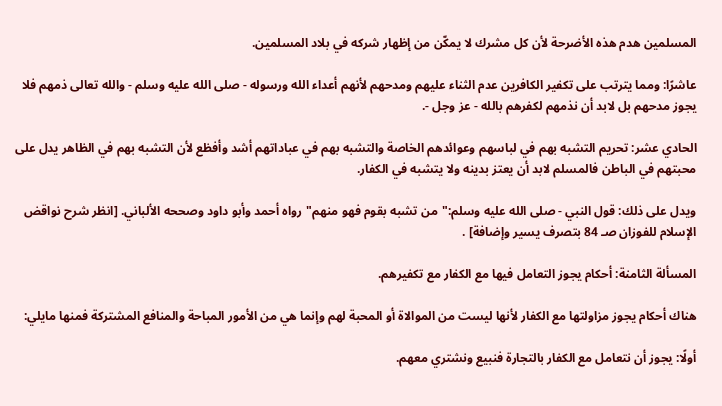المسلمين هدم هذه الأضرحة لأن كل مشرك لا يمكّن من إظهار شركه في بلاد المسلمين.

عاشرًا: ومما يترتب على تكفير الكافرين عدم الثناء عليهم ومدحهم لأنهم أعداء الله ورسوله - صلى الله عليه وسلم - والله تعالى ذمهم فلا يجوز مدحهم بل لابد أن نذمهم لكفرهم بالله - عز وجل -.

الحادي عشر: تحريم التشبه بهم في لباسهم وعوائدهم الخاصة والتشبه بهم في عباداتهم أشد وأفظع لأن التشبه بهم في الظاهر يدل على محبتهم في الباطن فالمسلم لابد أن يعتز بدينه ولا يتشبه في الكفار.

ويدل على ذلك: قول النبي - صلى الله عليه وسلم:"من تشبه بقوم فهو منهم"رواه أحمد وأبو داود وصححه الألباني. [انظر شرح نواقض الإسلام للفوزان صـ 84 بتصرف يسير وإضافة] .

المسألة الثامنة: أحكام يجوز التعامل فيها مع الكفار مع تكفيرهم.

هناك أحكام يجوز مزاولتها مع الكفار لأنها ليست من الموالاة أو المحبة لهم وإنما هي من الأمور المباحة والمنافع المشتركة فمنها مايلي:

أولًا: يجوز أن نتعامل مع الكفار بالتجارة فنبيع ونشتري معهم.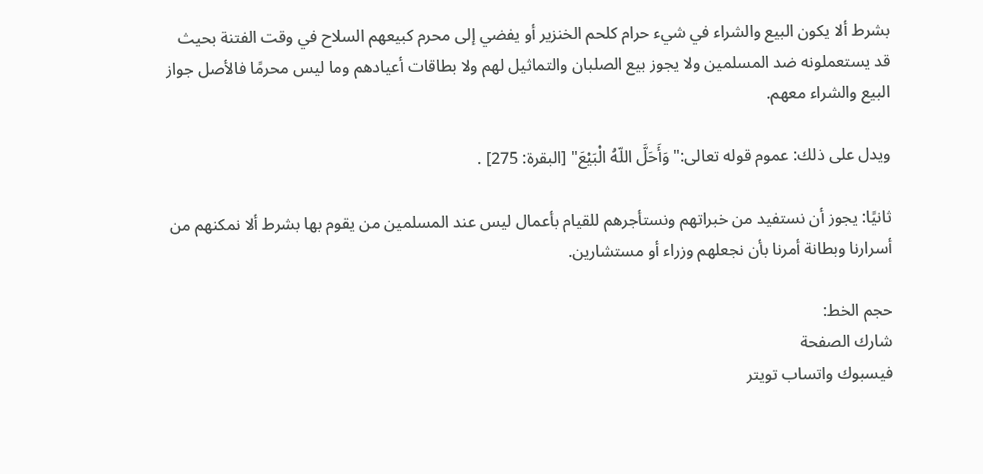بشرط ألا يكون البيع والشراء في شيء حرام كلحم الخنزير أو يفضي إلى محرم كبيعهم السلاح في وقت الفتنة بحيث قد يستعملونه ضد المسلمين ولا يجوز بيع الصلبان والتماثيل لهم ولا بطاقات أعيادهم وما ليس محرمًا فالأصل جواز البيع والشراء معهم.

ويدل على ذلك: عموم قوله تعالى:"وَأَحَلَّ اللّهُ الْبَيْعَ" [البقرة: 275] .

ثانيًا: يجوز أن نستفيد من خبراتهم ونستأجرهم للقيام بأعمال ليس عند المسلمين من يقوم بها بشرط ألا نمكنهم من أسرارنا وبطانة أمرنا بأن نجعلهم وزراء أو مستشارين.

حجم الخط:
شارك الصفحة
فيسبوك واتساب تويتر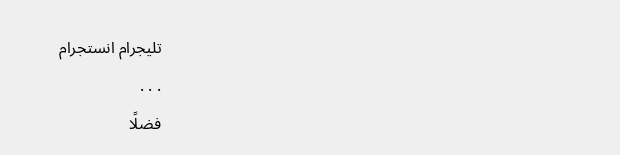تليجرام انستجرام
. . .
فضلًا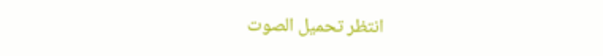انتظر تحميل الصوت